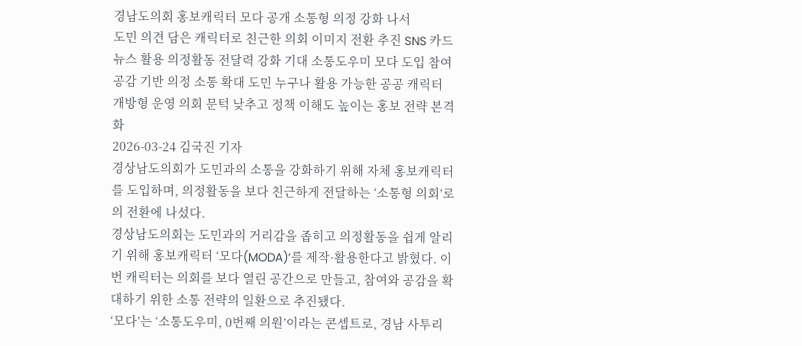경남도의회 홍보캐릭터 모다 공개 소통형 의정 강화 나서
도민 의견 담은 캐릭터로 친근한 의회 이미지 전환 추진 SNS 카드뉴스 활용 의정활동 전달력 강화 기대 소통도우미 모다 도입 참여 공감 기반 의정 소통 확대 도민 누구나 활용 가능한 공공 캐릭터 개방형 운영 의회 문턱 낮추고 정책 이해도 높이는 홍보 전략 본격화
2026-03-24 김국진 기자
경상남도의회가 도민과의 소통을 강화하기 위해 자체 홍보캐릭터를 도입하며, 의정활동을 보다 친근하게 전달하는 ‘소통형 의회’로의 전환에 나섰다.
경상남도의회는 도민과의 거리감을 좁히고 의정활동을 쉽게 알리기 위해 홍보캐릭터 ‘모다(MODA)’를 제작·활용한다고 밝혔다. 이번 캐릭터는 의회를 보다 열린 공간으로 만들고, 참여와 공감을 확대하기 위한 소통 전략의 일환으로 추진됐다.
‘모다’는 ‘소통도우미, 0번째 의원’이라는 콘셉트로, 경남 사투리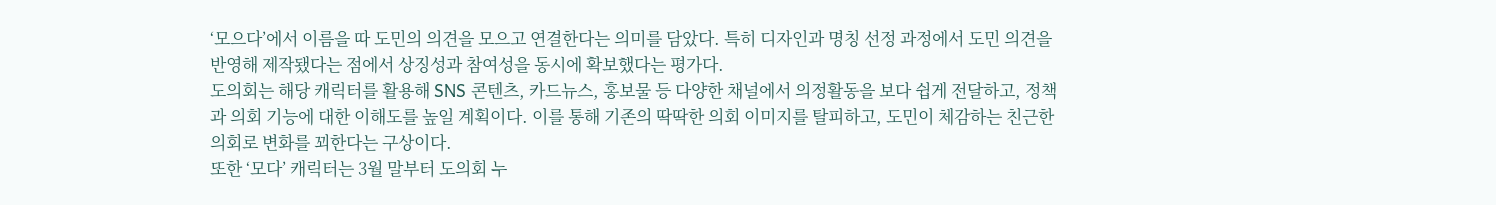‘모으다’에서 이름을 따 도민의 의견을 모으고 연결한다는 의미를 담았다. 특히 디자인과 명칭 선정 과정에서 도민 의견을 반영해 제작됐다는 점에서 상징성과 참여성을 동시에 확보했다는 평가다.
도의회는 해당 캐릭터를 활용해 SNS 콘텐츠, 카드뉴스, 홍보물 등 다양한 채널에서 의정활동을 보다 쉽게 전달하고, 정책과 의회 기능에 대한 이해도를 높일 계획이다. 이를 통해 기존의 딱딱한 의회 이미지를 탈피하고, 도민이 체감하는 친근한 의회로 변화를 꾀한다는 구상이다.
또한 ‘모다’ 캐릭터는 3월 말부터 도의회 누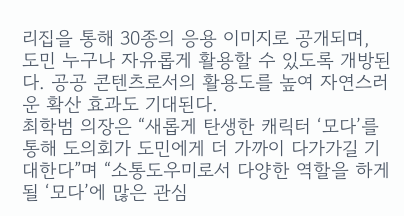리집을 통해 30종의 응용 이미지로 공개되며, 도민 누구나 자유롭게 활용할 수 있도록 개방된다. 공공 콘텐츠로서의 활용도를 높여 자연스러운 확산 효과도 기대된다.
최학범 의장은 “새롭게 탄생한 캐릭터 ‘모다’를 통해 도의회가 도민에게 더 가까이 다가가길 기대한다”며 “소통도우미로서 다양한 역할을 하게 될 ‘모다’에 많은 관심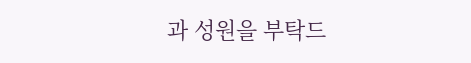과 성원을 부탁드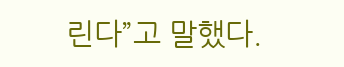린다”고 말했다.